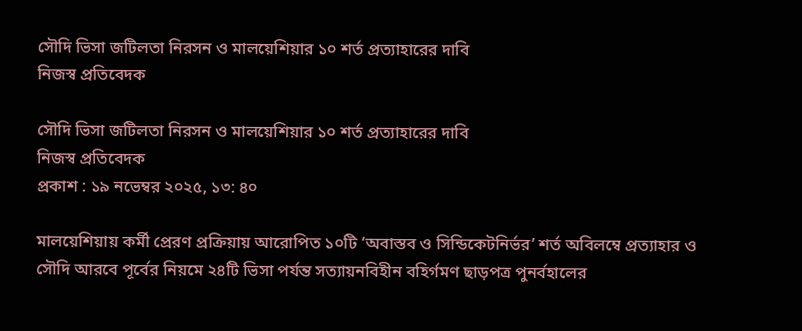সৌদি ভিসা জটিলতা নিরসন ও মালয়েশিয়ার ১০ শর্ত প্রত্যাহারের দাবি
নিজস্ব প্রতিবেদক

সৌদি ভিসা জটিলতা নিরসন ও মালয়েশিয়ার ১০ শর্ত প্রত্যাহারের দাবি
নিজস্ব প্রতিবেদক
প্রকাশ : ১৯ নভেম্বর ২০২৫, ১৩: ৪০

মালয়েশিয়ায় কর্মী প্রেরণ প্রক্রিয়ায় আরোপিত ১০টি ‘অবাস্তব ও সিন্ডিকেটনির্ভর’ শর্ত অবিলম্বে প্রত্যাহার ও সৌদি আরবে পূর্বের নিয়মে ২৪টি ভিসা পর্যন্ত সত্যায়নবিহীন বহির্গমণ ছাড়পত্র পুনর্বহালের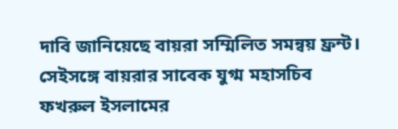দাবি জানিয়েছে বায়রা সম্মিলিত সমন্বয় ফ্রন্ট। সেইসঙ্গে বায়রার সাবেক যুগ্ম মহাসচিব ফখরুল ইসলামের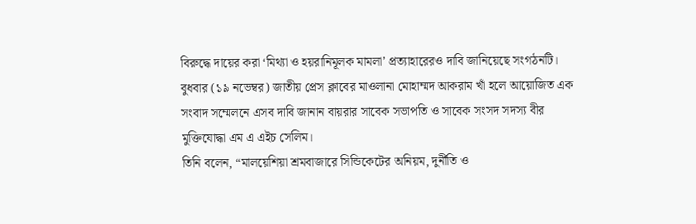বিরুদ্ধে দায়ের করা ‘মিথ্যা ও হয়রানিমূলক মামলা’ প্রত্যাহারেরও দাবি জানিয়েছে সংগঠনটি।
বুধবার (১৯ নভেম্বর) জাতীয় প্রেস ক্লাবের মাওলানা মোহাম্মদ আকরাম খাঁ হলে আয়োজিত এক সংবাদ সম্মেলনে এসব দাবি জানান বায়রার সাবেক সভাপতি ও সাবেক সংসদ সদস্য বীর মুক্তিযোদ্ধা এম এ এইচ সেলিম।
তিনি বলেন, “মালয়েশিয়া শ্রমবাজারে সিন্ডিকেটের অনিয়ম, দুর্নীতি ও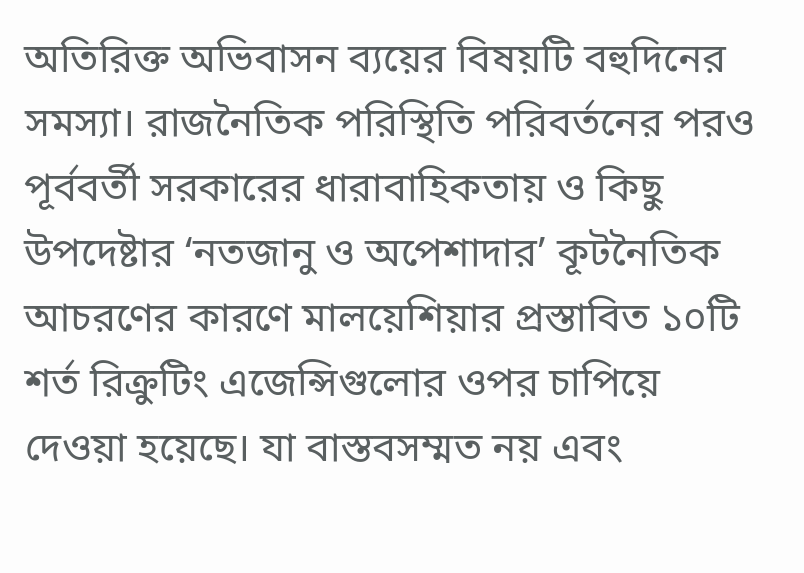অতিরিক্ত অভিবাসন ব্যয়ের বিষয়টি বহুদিনের সমস্যা। রাজনৈতিক পরিস্থিতি পরিবর্তনের পরও পূর্ববর্তী সরকারের ধারাবাহিকতায় ও কিছু উপদেষ্টার ‘নতজানু ও অপেশাদার’ কূটনৈতিক আচরণের কারণে মালয়েশিয়ার প্রস্তাবিত ১০টি শর্ত রিক্রুটিং এজেন্সিগুলোর ওপর চাপিয়ে দেওয়া হয়েছে। যা বাস্তবসম্মত নয় এবং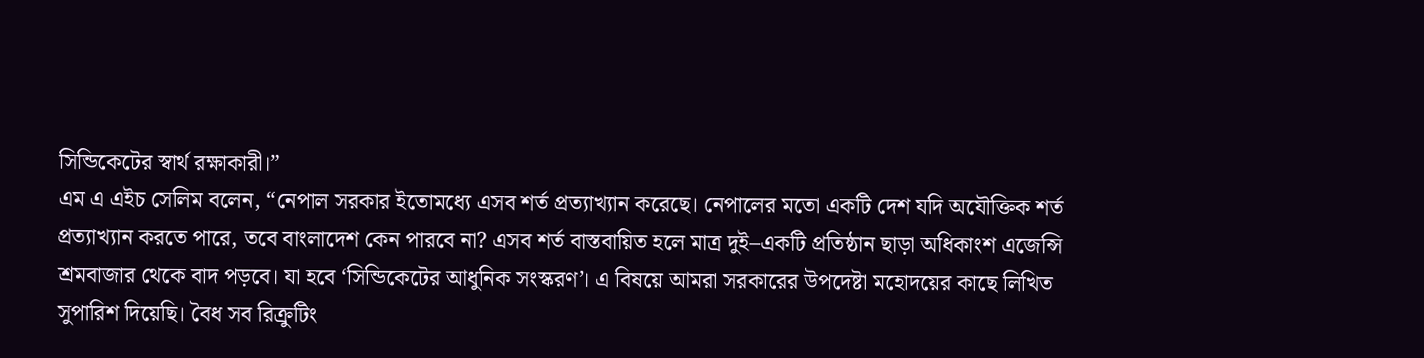সিন্ডিকেটের স্বার্থ রক্ষাকারী।”
এম এ এইচ সেলিম বলেন, “নেপাল সরকার ইতোমধ্যে এসব শর্ত প্রত্যাখ্যান করেছে। নেপালের মতো একটি দেশ যদি অযৌক্তিক শর্ত প্রত্যাখ্যান করতে পারে, তবে বাংলাদেশ কেন পারবে না? এসব শর্ত বাস্তবায়িত হলে মাত্র দুই–একটি প্রতিষ্ঠান ছাড়া অধিকাংশ এজেন্সি শ্রমবাজার থেকে বাদ পড়বে। যা হবে ‘সিন্ডিকেটের আধুনিক সংস্করণ’। এ বিষয়ে আমরা সরকারের উপদেষ্টা মহোদয়ের কাছে লিখিত সুপারিশ দিয়েছি। বৈধ সব রিক্রুটিং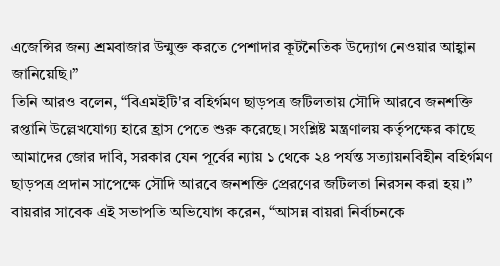এজেন্সির জন্য শ্রমবাজার উন্মুক্ত করতে পেশাদার কূটনৈতিক উদ্যোগ নেওয়ার আহ্বান জানিয়েছি।”
তিনি আরও বলেন, “বিএমইটি'র বহির্গমণ ছাড়পত্র জটিলতায় সৌদি আরবে জনশক্তি রপ্তানি উল্লেখযোগ্য হারে হ্রাস পেতে শুরু করেছে। সংশ্লিষ্ট মন্ত্রণালয় কর্তৃপক্ষের কাছে আমাদের জোর দাবি, সরকার যেন পূর্বের ন্যায় ১ থেকে ২৪ পর্যন্ত সত্যায়নবিহীন বহির্গমণ ছাড়পত্র প্রদান সাপেক্ষে সৌদি আরবে জনশক্তি প্রেরণের জটিলতা নিরসন করা হয়।”
বায়রার সাবেক এই সভাপতি অভিযোগ করেন, “আসন্ন বায়রা নির্বাচনকে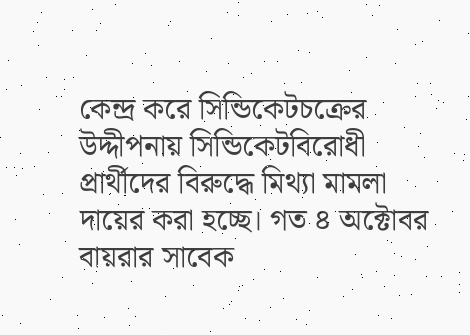কেন্দ্র করে সিন্ডিকেটচক্রের উদ্দীপনায় সিন্ডিকেটবিরোধী প্রার্থীদের বিরুদ্ধে মিথ্যা মামলা দায়ের করা হচ্ছে। গত ৪ অক্টোবর বায়রার সাবেক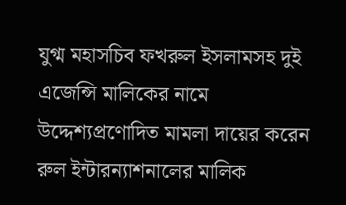যুগ্ম মহাসচিব ফখরুল ইসলামসহ দুই এজেন্সি মালিকের নামে উদ্দেশ্যপ্রণোদিত মামলা দায়ের করেন রুল ইন্টারন্যাশনালের মালিক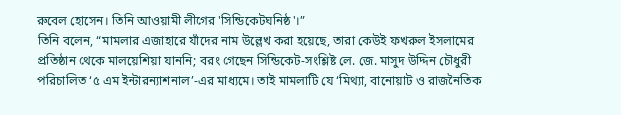রুবেল হোসেন। তিনি আওয়ামী লীগের 'সিন্ডিকেটঘনিষ্ঠ'।”
তিনি বলেন, “মামলার এজাহারে যাঁদের নাম উল্লেখ করা হয়েছে, তারা কেউই ফখরুল ইসলামের প্রতিষ্ঠান থেকে মালয়েশিয়া যাননি; বরং গেছেন সিন্ডিকেট-সংশ্লিষ্ট লে. জে. মাসুদ উদ্দিন চৌধুরী পরিচালিত ‘৫ এম ইন্টারন্যাশনাল’-এর মাধ্যমে। তাই মামলাটি যে ‘মিথ্যা, বানোয়াট ও রাজনৈতিক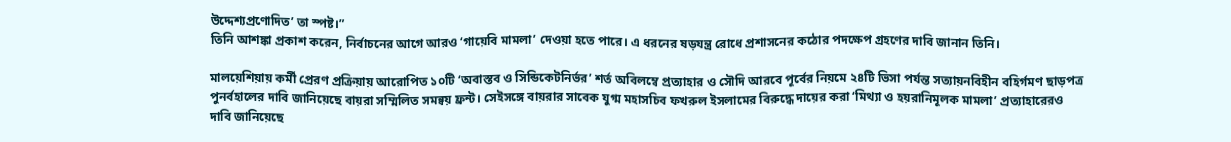উদ্দেশ্যপ্রণোদিত’ তা স্পষ্ট।”
তিনি আশঙ্কা প্রকাশ করেন, নির্বাচনের আগে আরও ‘গায়েবি মামলা’ দেওয়া হতে পারে। এ ধরনের ষড়যন্ত্র রোধে প্রশাসনের কঠোর পদক্ষেপ গ্রহণের দাবি জানান তিনি।

মালয়েশিয়ায় কর্মী প্রেরণ প্রক্রিয়ায় আরোপিত ১০টি ‘অবাস্তব ও সিন্ডিকেটনির্ভর’ শর্ত অবিলম্বে প্রত্যাহার ও সৌদি আরবে পূর্বের নিয়মে ২৪টি ভিসা পর্যন্ত সত্যায়নবিহীন বহির্গমণ ছাড়পত্র পুনর্বহালের দাবি জানিয়েছে বায়রা সম্মিলিত সমন্বয় ফ্রন্ট। সেইসঙ্গে বায়রার সাবেক যুগ্ম মহাসচিব ফখরুল ইসলামের বিরুদ্ধে দায়ের করা ‘মিথ্যা ও হয়রানিমূলক মামলা’ প্রত্যাহারেরও দাবি জানিয়েছে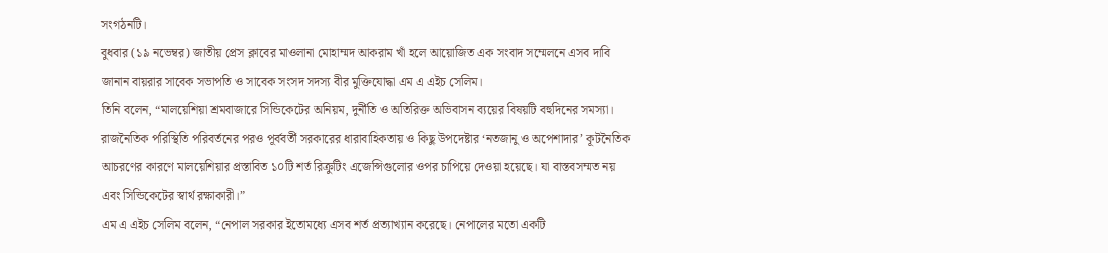সংগঠনটি।
বুধবার (১৯ নভেম্বর) জাতীয় প্রেস ক্লাবের মাওলানা মোহাম্মদ আকরাম খাঁ হলে আয়োজিত এক সংবাদ সম্মেলনে এসব দাবি জানান বায়রার সাবেক সভাপতি ও সাবেক সংসদ সদস্য বীর মুক্তিযোদ্ধা এম এ এইচ সেলিম।
তিনি বলেন, “মালয়েশিয়া শ্রমবাজারে সিন্ডিকেটের অনিয়ম, দুর্নীতি ও অতিরিক্ত অভিবাসন ব্যয়ের বিষয়টি বহুদিনের সমস্যা। রাজনৈতিক পরিস্থিতি পরিবর্তনের পরও পূর্ববর্তী সরকারের ধারাবাহিকতায় ও কিছু উপদেষ্টার ‘নতজানু ও অপেশাদার’ কূটনৈতিক আচরণের কারণে মালয়েশিয়ার প্রস্তাবিত ১০টি শর্ত রিক্রুটিং এজেন্সিগুলোর ওপর চাপিয়ে দেওয়া হয়েছে। যা বাস্তবসম্মত নয় এবং সিন্ডিকেটের স্বার্থ রক্ষাকারী।”
এম এ এইচ সেলিম বলেন, “নেপাল সরকার ইতোমধ্যে এসব শর্ত প্রত্যাখ্যান করেছে। নেপালের মতো একটি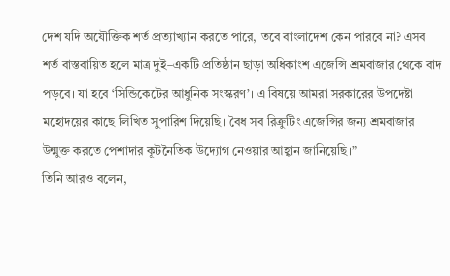দেশ যদি অযৌক্তিক শর্ত প্রত্যাখ্যান করতে পারে, তবে বাংলাদেশ কেন পারবে না? এসব শর্ত বাস্তবায়িত হলে মাত্র দুই–একটি প্রতিষ্ঠান ছাড়া অধিকাংশ এজেন্সি শ্রমবাজার থেকে বাদ পড়বে। যা হবে ‘সিন্ডিকেটের আধুনিক সংস্করণ’। এ বিষয়ে আমরা সরকারের উপদেষ্টা মহোদয়ের কাছে লিখিত সুপারিশ দিয়েছি। বৈধ সব রিক্রুটিং এজেন্সির জন্য শ্রমবাজার উন্মুক্ত করতে পেশাদার কূটনৈতিক উদ্যোগ নেওয়ার আহ্বান জানিয়েছি।”
তিনি আরও বলেন,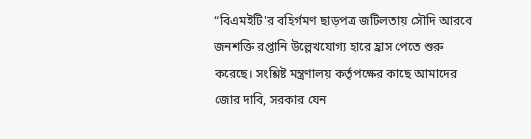“বিএমইটি'র বহির্গমণ ছাড়পত্র জটিলতায় সৌদি আরবে জনশক্তি রপ্তানি উল্লেখযোগ্য হারে হ্রাস পেতে শুরু করেছে। সংশ্লিষ্ট মন্ত্রণালয় কর্তৃপক্ষের কাছে আমাদের জোর দাবি, সরকার যেন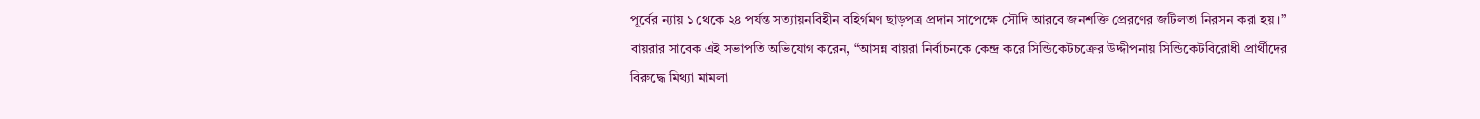পূর্বের ন্যায় ১ থেকে ২৪ পর্যন্ত সত্যায়নবিহীন বহির্গমণ ছাড়পত্র প্রদান সাপেক্ষে সৌদি আরবে জনশক্তি প্রেরণের জটিলতা নিরসন করা হয়।”
বায়রার সাবেক এই সভাপতি অভিযোগ করেন, “আসন্ন বায়রা নির্বাচনকে কেন্দ্র করে সিন্ডিকেটচক্রের উদ্দীপনায় সিন্ডিকেটবিরোধী প্রার্থীদের বিরুদ্ধে মিথ্যা মামলা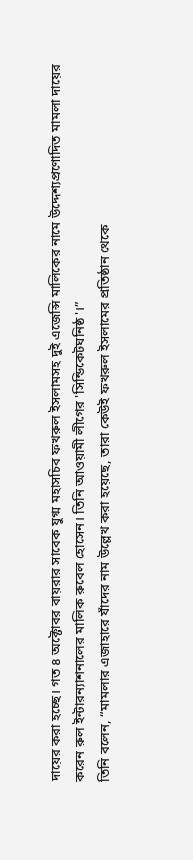দায়ের করা হচ্ছে। গত ৪ অক্টোবর বায়রার সাবেক যুগ্ম মহাসচিব ফখরুল ইসলামসহ দুই এজেন্সি মালিকের নামে উদ্দেশ্যপ্রণোদিত মামলা দায়ের করেন রুল ইন্টারন্যাশনালের মালিক রুবেল হোসেন। তিনি আওয়ামী লীগের 'সিন্ডিকেটঘনিষ্ঠ'।”
তিনি বলেন, “মামলার এজাহারে যাঁদের নাম উল্লেখ করা হয়েছে, তারা কেউই ফখরুল ইসলামের প্রতিষ্ঠান থেকে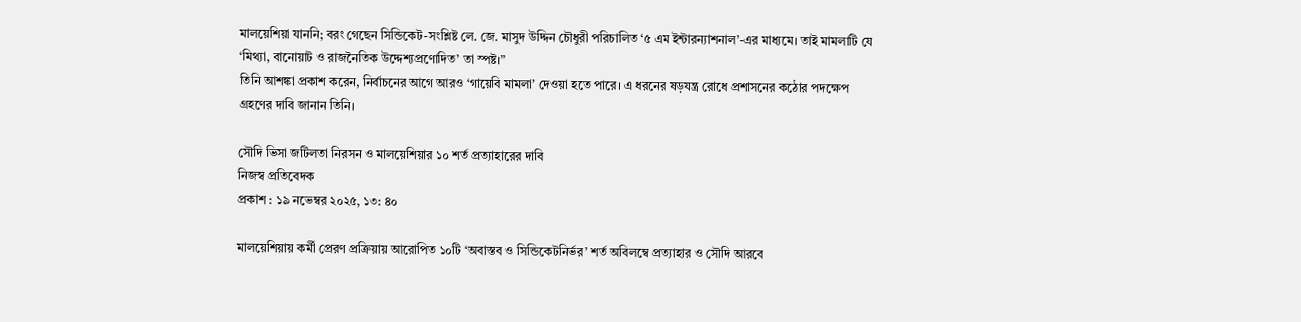মালয়েশিয়া যাননি; বরং গেছেন সিন্ডিকেট-সংশ্লিষ্ট লে. জে. মাসুদ উদ্দিন চৌধুরী পরিচালিত ‘৫ এম ইন্টারন্যাশনাল’-এর মাধ্যমে। তাই মামলাটি যে ‘মিথ্যা, বানোয়াট ও রাজনৈতিক উদ্দেশ্যপ্রণোদিত’ তা স্পষ্ট।”
তিনি আশঙ্কা প্রকাশ করেন, নির্বাচনের আগে আরও ‘গায়েবি মামলা’ দেওয়া হতে পারে। এ ধরনের ষড়যন্ত্র রোধে প্রশাসনের কঠোর পদক্ষেপ গ্রহণের দাবি জানান তিনি।

সৌদি ভিসা জটিলতা নিরসন ও মালয়েশিয়ার ১০ শর্ত প্রত্যাহারের দাবি
নিজস্ব প্রতিবেদক
প্রকাশ : ১৯ নভেম্বর ২০২৫, ১৩: ৪০

মালয়েশিয়ায় কর্মী প্রেরণ প্রক্রিয়ায় আরোপিত ১০টি ‘অবাস্তব ও সিন্ডিকেটনির্ভর’ শর্ত অবিলম্বে প্রত্যাহার ও সৌদি আরবে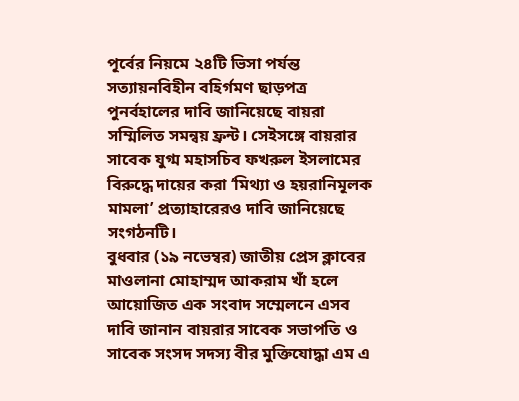পূর্বের নিয়মে ২৪টি ভিসা পর্যন্ত সত্যায়নবিহীন বহির্গমণ ছাড়পত্র পুনর্বহালের দাবি জানিয়েছে বায়রা সম্মিলিত সমন্বয় ফ্রন্ট। সেইসঙ্গে বায়রার সাবেক যুগ্ম মহাসচিব ফখরুল ইসলামের বিরুদ্ধে দায়ের করা ‘মিথ্যা ও হয়রানিমূলক মামলা’ প্রত্যাহারেরও দাবি জানিয়েছে সংগঠনটি।
বুধবার (১৯ নভেম্বর) জাতীয় প্রেস ক্লাবের মাওলানা মোহাম্মদ আকরাম খাঁ হলে আয়োজিত এক সংবাদ সম্মেলনে এসব দাবি জানান বায়রার সাবেক সভাপতি ও সাবেক সংসদ সদস্য বীর মুক্তিযোদ্ধা এম এ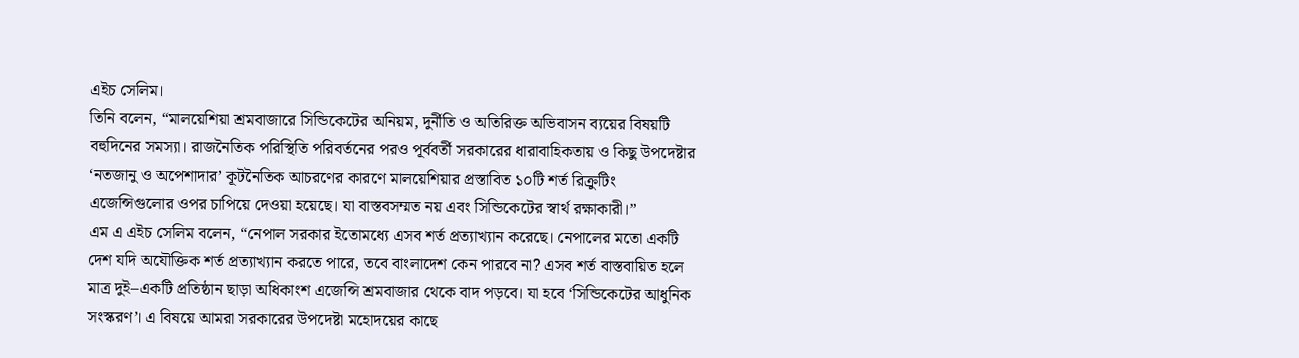এইচ সেলিম।
তিনি বলেন, “মালয়েশিয়া শ্রমবাজারে সিন্ডিকেটের অনিয়ম, দুর্নীতি ও অতিরিক্ত অভিবাসন ব্যয়ের বিষয়টি বহুদিনের সমস্যা। রাজনৈতিক পরিস্থিতি পরিবর্তনের পরও পূর্ববর্তী সরকারের ধারাবাহিকতায় ও কিছু উপদেষ্টার ‘নতজানু ও অপেশাদার’ কূটনৈতিক আচরণের কারণে মালয়েশিয়ার প্রস্তাবিত ১০টি শর্ত রিক্রুটিং এজেন্সিগুলোর ওপর চাপিয়ে দেওয়া হয়েছে। যা বাস্তবসম্মত নয় এবং সিন্ডিকেটের স্বার্থ রক্ষাকারী।”
এম এ এইচ সেলিম বলেন, “নেপাল সরকার ইতোমধ্যে এসব শর্ত প্রত্যাখ্যান করেছে। নেপালের মতো একটি দেশ যদি অযৌক্তিক শর্ত প্রত্যাখ্যান করতে পারে, তবে বাংলাদেশ কেন পারবে না? এসব শর্ত বাস্তবায়িত হলে মাত্র দুই–একটি প্রতিষ্ঠান ছাড়া অধিকাংশ এজেন্সি শ্রমবাজার থেকে বাদ পড়বে। যা হবে ‘সিন্ডিকেটের আধুনিক সংস্করণ’। এ বিষয়ে আমরা সরকারের উপদেষ্টা মহোদয়ের কাছে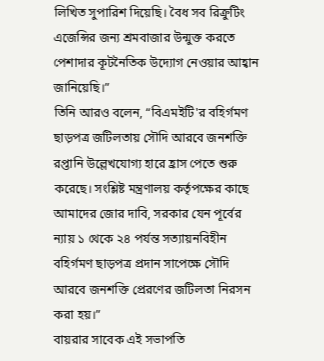লিখিত সুপারিশ দিয়েছি। বৈধ সব রিক্রুটিং এজেন্সির জন্য শ্রমবাজার উন্মুক্ত করতে পেশাদার কূটনৈতিক উদ্যোগ নেওয়ার আহ্বান জানিয়েছি।”
তিনি আরও বলেন, “বিএমইটি'র বহির্গমণ ছাড়পত্র জটিলতায় সৌদি আরবে জনশক্তি রপ্তানি উল্লেখযোগ্য হারে হ্রাস পেতে শুরু করেছে। সংশ্লিষ্ট মন্ত্রণালয় কর্তৃপক্ষের কাছে আমাদের জোর দাবি, সরকার যেন পূর্বের ন্যায় ১ থেকে ২৪ পর্যন্ত সত্যায়নবিহীন বহির্গমণ ছাড়পত্র প্রদান সাপেক্ষে সৌদি আরবে জনশক্তি প্রেরণের জটিলতা নিরসন করা হয়।”
বায়রার সাবেক এই সভাপতি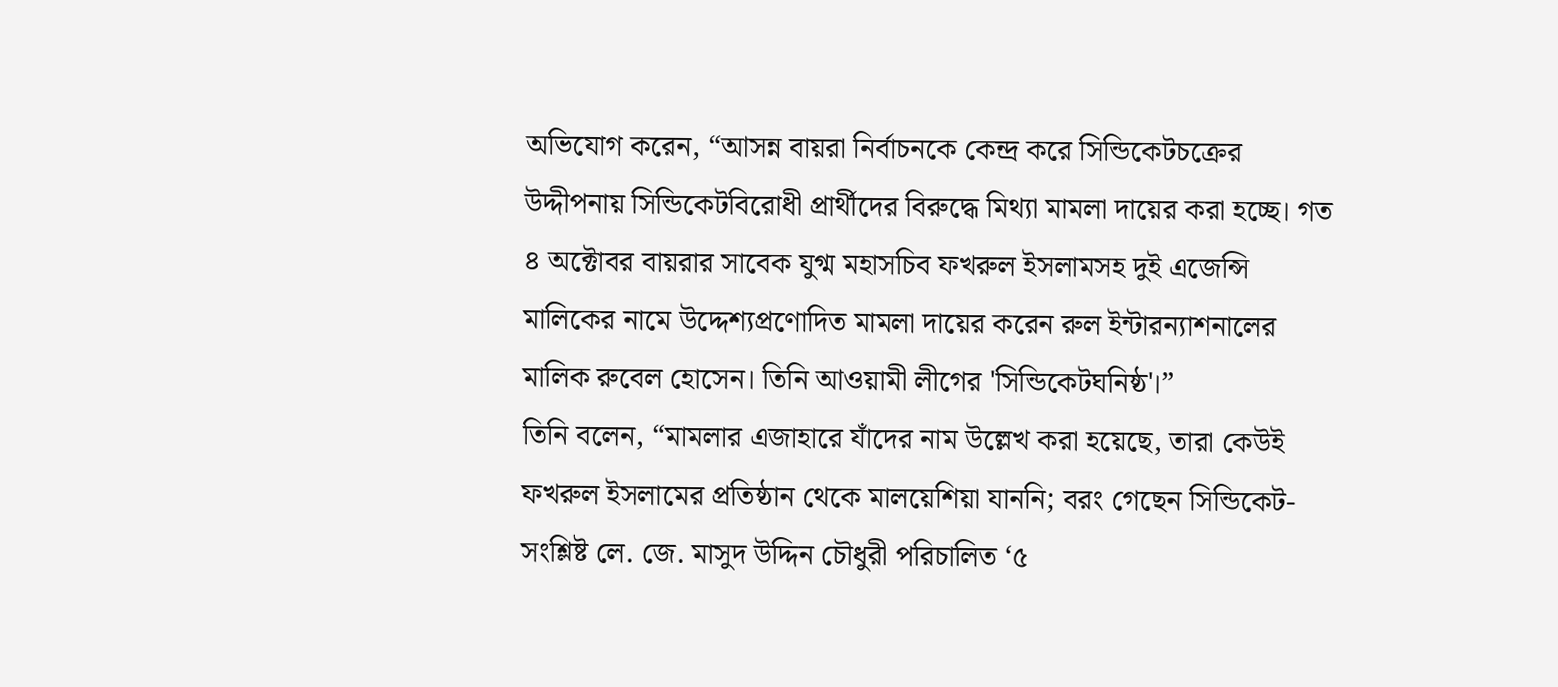অভিযোগ করেন, “আসন্ন বায়রা নির্বাচনকে কেন্দ্র করে সিন্ডিকেটচক্রের উদ্দীপনায় সিন্ডিকেটবিরোধী প্রার্থীদের বিরুদ্ধে মিথ্যা মামলা দায়ের করা হচ্ছে। গত ৪ অক্টোবর বায়রার সাবেক যুগ্ম মহাসচিব ফখরুল ইসলামসহ দুই এজেন্সি মালিকের নামে উদ্দেশ্যপ্রণোদিত মামলা দায়ের করেন রুল ইন্টারন্যাশনালের মালিক রুবেল হোসেন। তিনি আওয়ামী লীগের 'সিন্ডিকেটঘনিষ্ঠ'।”
তিনি বলেন, “মামলার এজাহারে যাঁদের নাম উল্লেখ করা হয়েছে, তারা কেউই ফখরুল ইসলামের প্রতিষ্ঠান থেকে মালয়েশিয়া যাননি; বরং গেছেন সিন্ডিকেট-সংশ্লিষ্ট লে. জে. মাসুদ উদ্দিন চৌধুরী পরিচালিত ‘৫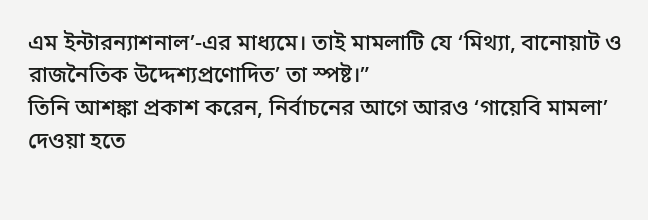এম ইন্টারন্যাশনাল’-এর মাধ্যমে। তাই মামলাটি যে ‘মিথ্যা, বানোয়াট ও রাজনৈতিক উদ্দেশ্যপ্রণোদিত’ তা স্পষ্ট।”
তিনি আশঙ্কা প্রকাশ করেন, নির্বাচনের আগে আরও ‘গায়েবি মামলা’ দেওয়া হতে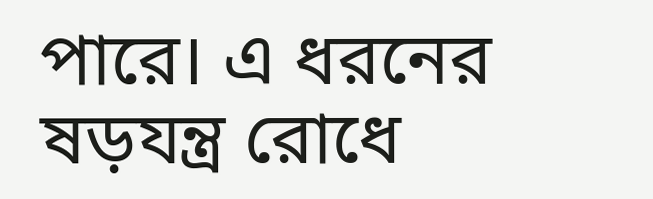পারে। এ ধরনের ষড়যন্ত্র রোধে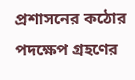প্রশাসনের কঠোর পদক্ষেপ গ্রহণের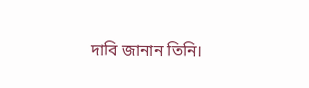দাবি জানান তিনি।